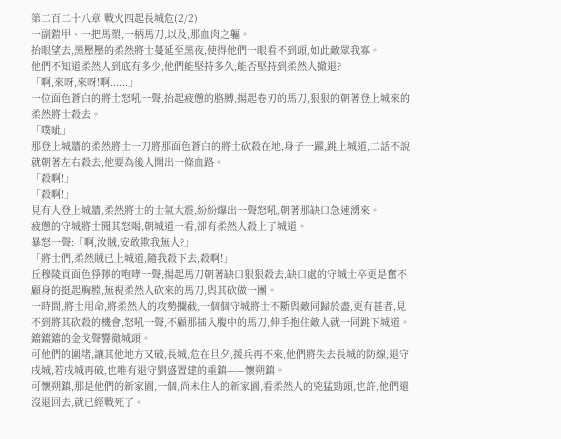第二百二十八章 戰火四起長城危(2/2)
一副鎧甲、一把馬槊,一柄馬刀,以及,那血肉之軀。
抬眼望去,黑壓壓的柔然將士蔓延至黑夜,使得他們一眼看不到頭,如此敵眾我寡。
他們不知道柔然人到底有多少,他們能堅持多久,能否堅持到柔然人撤退?
「啊,來呀,來呀!啊......」
一位面色蒼白的將士怒吼一聲,抬起疲憊的胳膊,揚起卷刃的馬刀,狠狠的朝著登上城來的柔然將士殺去。
「噗呲」
那登上城牆的柔然將士一刀將那面色蒼白的將士砍殺在地,身子一躍,跳上城道,二話不說就朝著左右殺去,他要為後人開出一條血路。
「殺啊!」
「殺啊!」
見有人登上城牆,柔然將士的士氣大震,紛紛爆出一聲怒吼,朝著那缺口急速湧來。
疲憊的守城將士聞其怒喝,朝城道一看,卻有柔然人殺上了城道。
暴怒一聲:「啊,汝賊,安敢欺我無人?」
「將士們,柔然賊已上城道,隨我殺下去,殺啊!」
丘穆陵貢面色猙獰的咆哮一聲,揚起馬刀朝著缺口狠狠殺去,缺口處的守城士卒更是奮不顧身的挺起胸膛,無視柔然人砍來的馬刀,與其砍做一團。
一時間,將士用命,將柔然人的攻勢攔截,一個個守城將士不斷與敵同歸於盡,更有甚者,見不到將其砍殺的機會,怒吼一聲,不顧那插入腹中的馬刀,伸手抱住敵人就一同跳下城道。
鐺鐺鐺的金戈聲響徹城頭。
可他們的圍堵,讓其他地方又破,長城,危在旦夕,援兵再不來,他們將失去長城的防線,退守戌城,若戌城再破,也唯有退守劉盛置建的重鎮——懷朔鎮。
可懷朔鎮,那是他們的新家園,一個,尚未住人的新家園,看柔然人的兇猛勁頭,也許,他們還沒退回去,就已經戰死了。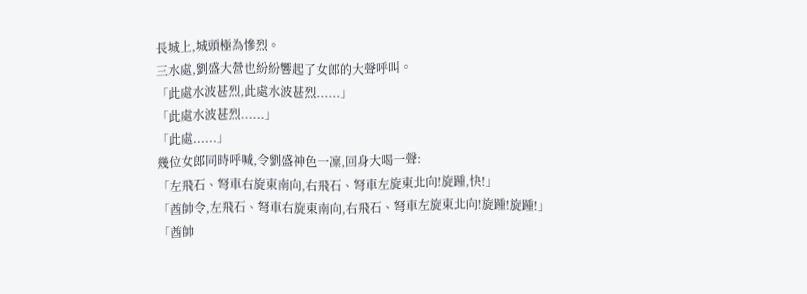長城上,城頭極為慘烈。
三水處,劉盛大營也紛紛響起了女郎的大聲呼叫。
「此處水波甚烈,此處水波甚烈......」
「此處水波甚烈......」
「此處......」
幾位女郎同時呼喊,令劉盛神色一凜,回身大喝一聲:
「左飛石、弩車右旋東南向,右飛石、弩車左旋東北向!旋踵,快!」
「酋帥令,左飛石、弩車右旋東南向,右飛石、弩車左旋東北向!旋踵!旋踵!」
「酋帥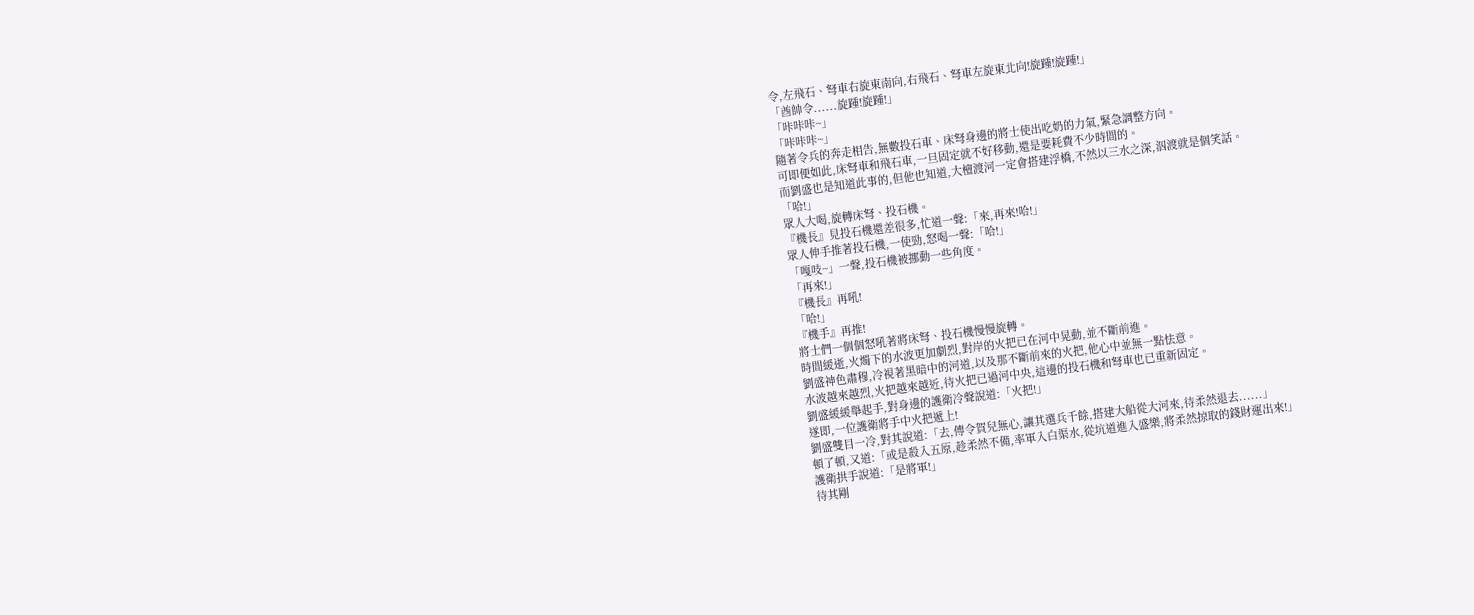令,左飛石、弩車右旋東南向,右飛石、弩車左旋東北向!旋踵!旋踵!」
「酋帥令......旋踵!旋踵!」
「咔咔咔~」
「咔咔咔~」
隨著令兵的奔走相告,無數投石車、床弩身邊的將士使出吃奶的力氣,緊急調整方向。
可即便如此,床弩車和飛石車,一旦固定就不好移動,還是要耗費不少時間的。
而劉盛也是知道此事的,但他也知道,大檀渡河一定會搭建浮橋,不然以三水之深,泅渡就是個笑話。
「哈!」
眾人大喝,旋轉床弩、投石機。
『機長』見投石機還差很多,忙道一聲:「來,再來!哈!」
眾人伸手推著投石機,一使勁,怒喝一聲:「哈!」
「嘎吱~」一聲,投石機被挪動一些角度。
「再來!」
『機長』再吼!
「哈!」
『機手』再推!
將士們一個個怒吼著將床弩、投石機慢慢旋轉。
時間緩逝,火燭下的水波更加劇烈,對岸的火把已在河中晃動,並不斷前進。
劉盛神色肅穆,冷視著黑暗中的河道,以及那不斷前來的火把,他心中並無一點怯意。
水波越來越烈,火把越來越近,待火把已過河中央,這邊的投石機和弩車也已重新固定。
劉盛緩緩舉起手,對身邊的護衛冷聲說道:「火把!」
遂即,一位護衛將手中火把遞上!
劉盛雙目一冷,對其說道:「去,傳令賀兒無心,讓其選兵千餘,搭建大船從大河來,待柔然退去......」
頓了頓,又道:「或是殺入五原,趁柔然不備,率軍入白渠水,從坑道進入盛樂,將柔然掠取的錢財運出來!」
護衛拱手說道:「是將軍!」
待其剛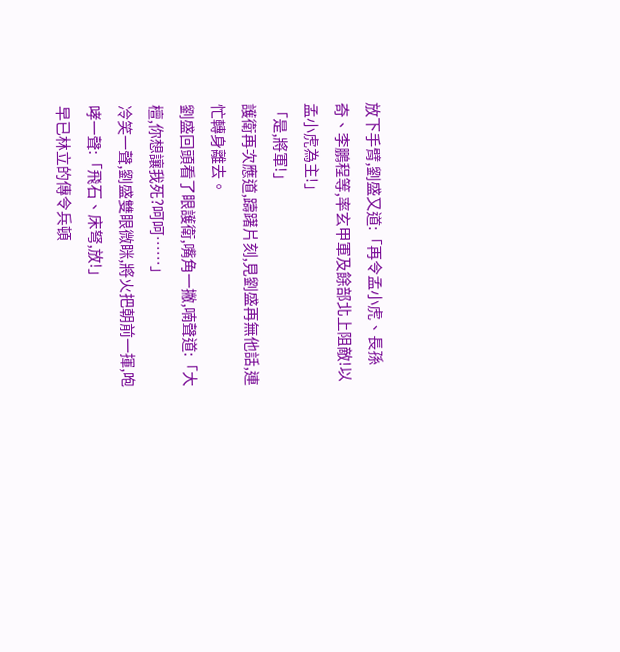放下手臂,劉盛又道:「再令孟小虎、長孫奇、李鵬程等,率玄甲軍及餘部北上阻敵!以孟小虎為主!」
「是,將軍!」
護衛再次應道,躊躇片刻,見劉盛再無他話,連忙轉身離去。
劉盛回頭看了眼護衛,嘴角一撇,喃聲道:「大檀,你想讓我死?呵呵……」
冷笑一聲,劉盛雙眼微眯,將火把朝前一揮,咆哮一聲:「飛石、床弩,放!」
早已林立的傳令兵頓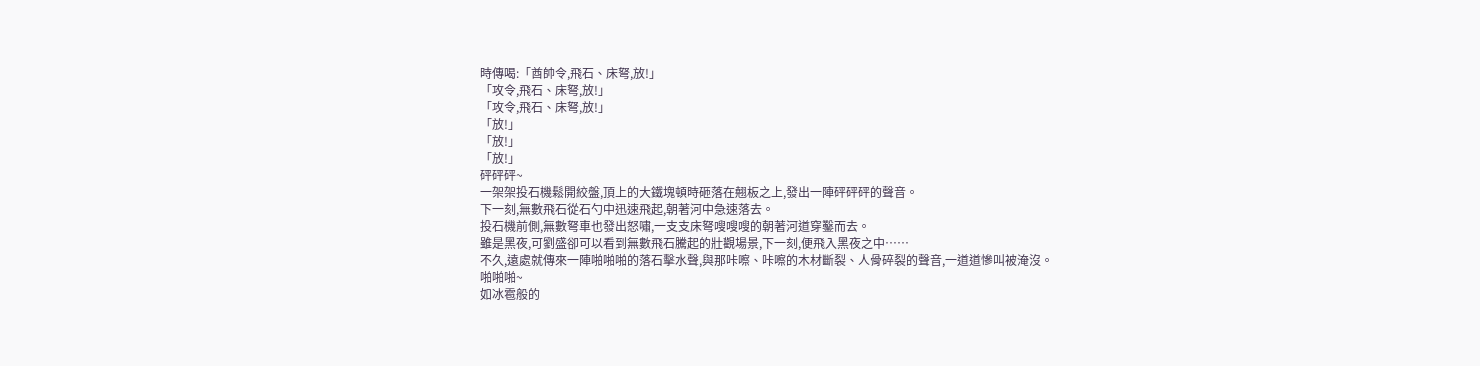時傳喝:「酋帥令,飛石、床弩,放!」
「攻令,飛石、床弩,放!」
「攻令,飛石、床弩,放!」
「放!」
「放!」
「放!」
砰砰砰~
一架架投石機鬆開絞盤,頂上的大鐵塊頓時砸落在翹板之上,發出一陣砰砰砰的聲音。
下一刻,無數飛石從石勺中迅速飛起,朝著河中急速落去。
投石機前側,無數弩車也發出怒嘯,一支支床弩嗖嗖嗖的朝著河道穿鑿而去。
雖是黑夜,可劉盛卻可以看到無數飛石騰起的壯觀場景,下一刻,便飛入黑夜之中……
不久,遠處就傳來一陣啪啪啪的落石擊水聲,與那咔嚓、咔嚓的木材斷裂、人骨碎裂的聲音,一道道慘叫被淹沒。
啪啪啪~
如冰雹般的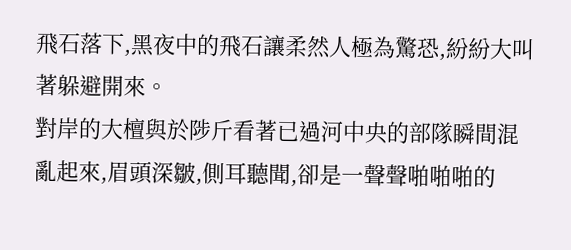飛石落下,黑夜中的飛石讓柔然人極為驚恐,紛紛大叫著躲避開來。
對岸的大檀與於陟斤看著已過河中央的部隊瞬間混亂起來,眉頭深皺,側耳聽聞,卻是一聲聲啪啪啪的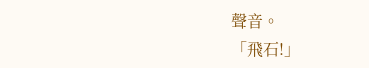聲音。
「飛石!」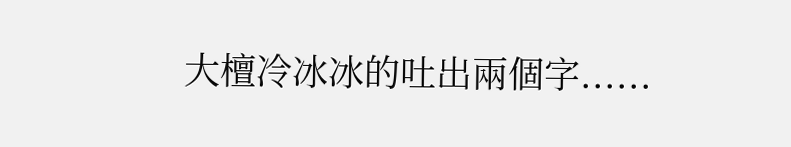大檀冷冰冰的吐出兩個字......